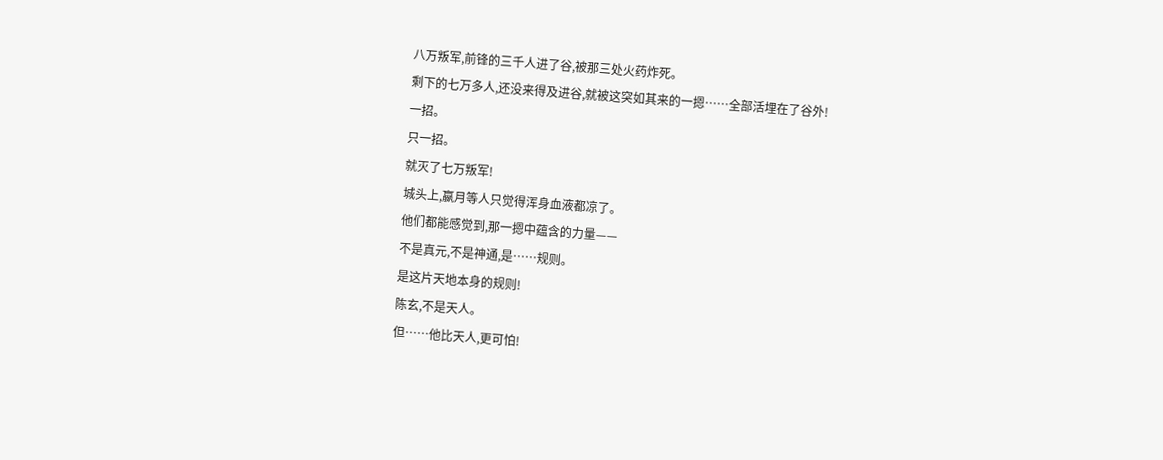八万叛军,前锋的三千人进了谷,被那三处火药炸死。
剩下的七万多人,还没来得及进谷,就被这突如其来的一摁……全部活埋在了谷外!
一招。
只一招。
就灭了七万叛军!
城头上,嬴月等人只觉得浑身血液都凉了。
他们都能感觉到,那一摁中蕴含的力量——
不是真元,不是神通,是……规则。
是这片天地本身的规则!
陈玄,不是天人。
但……他比天人,更可怕!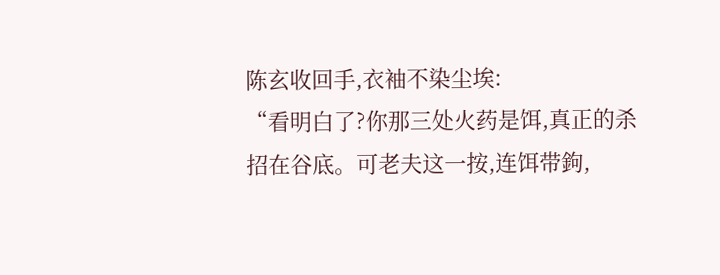陈玄收回手,衣袖不染尘埃:
“看明白了?你那三处火药是饵,真正的杀招在谷底。可老夫这一按,连饵带鉤,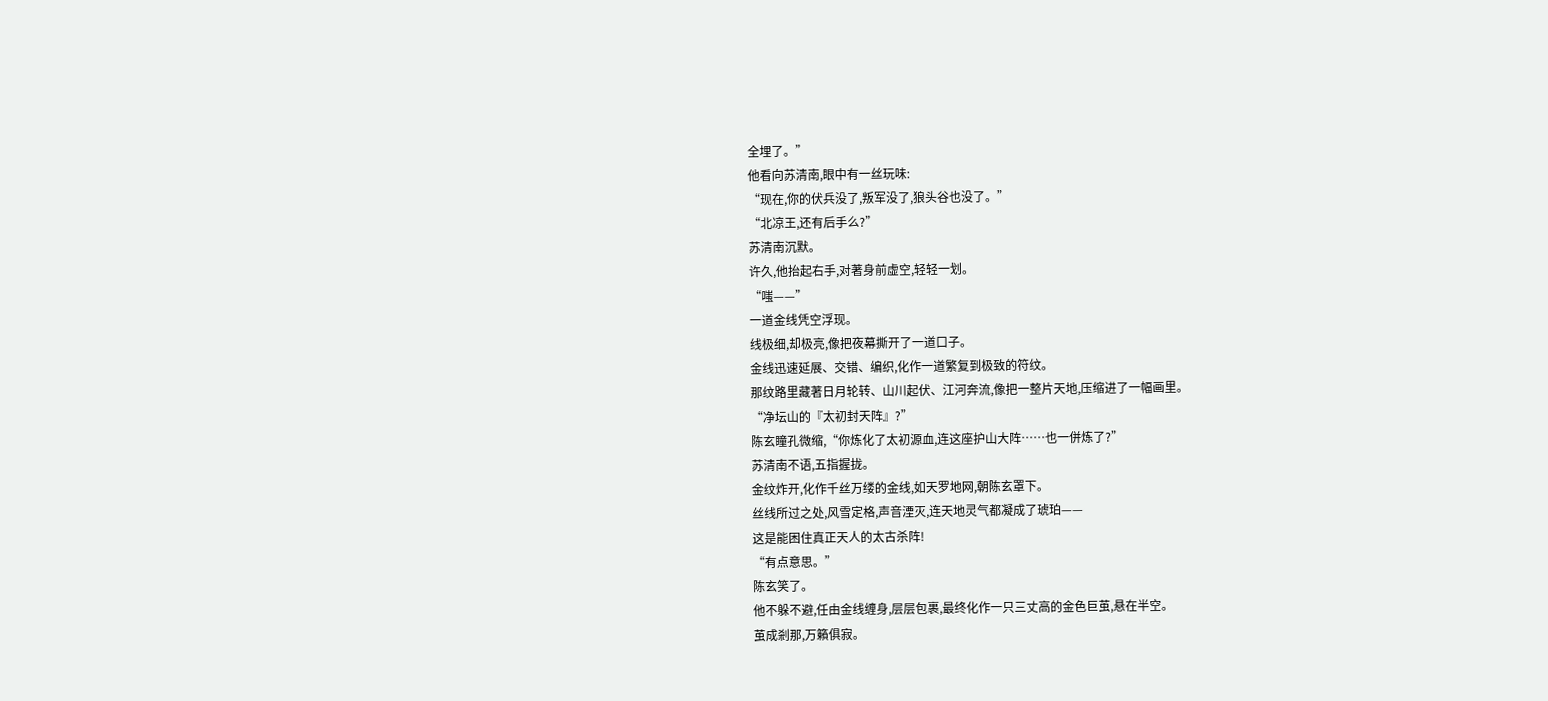全埋了。”
他看向苏清南,眼中有一丝玩味:
“现在,你的伏兵没了,叛军没了,狼头谷也没了。”
“北凉王,还有后手么?”
苏清南沉默。
许久,他抬起右手,对著身前虚空,轻轻一划。
“嗤——”
一道金线凭空浮现。
线极细,却极亮,像把夜幕撕开了一道口子。
金线迅速延展、交错、编织,化作一道繁复到极致的符纹。
那纹路里藏著日月轮转、山川起伏、江河奔流,像把一整片天地,压缩进了一幅画里。
“净坛山的『太初封天阵』?”
陈玄瞳孔微缩,“你炼化了太初源血,连这座护山大阵……也一併炼了?”
苏清南不语,五指握拢。
金纹炸开,化作千丝万缕的金线,如天罗地网,朝陈玄罩下。
丝线所过之处,风雪定格,声音湮灭,连天地灵气都凝成了琥珀——
这是能困住真正天人的太古杀阵!
“有点意思。”
陈玄笑了。
他不躲不避,任由金线缠身,层层包裹,最终化作一只三丈高的金色巨茧,悬在半空。
茧成剎那,万籟俱寂。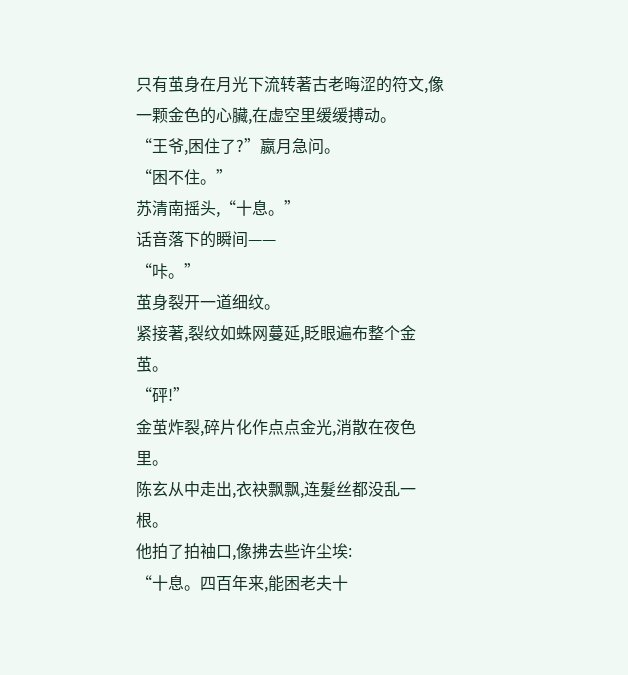只有茧身在月光下流转著古老晦涩的符文,像一颗金色的心臟,在虚空里缓缓搏动。
“王爷,困住了?”嬴月急问。
“困不住。”
苏清南摇头,“十息。”
话音落下的瞬间——
“咔。”
茧身裂开一道细纹。
紧接著,裂纹如蛛网蔓延,眨眼遍布整个金茧。
“砰!”
金茧炸裂,碎片化作点点金光,消散在夜色里。
陈玄从中走出,衣袂飘飘,连髮丝都没乱一根。
他拍了拍袖口,像拂去些许尘埃:
“十息。四百年来,能困老夫十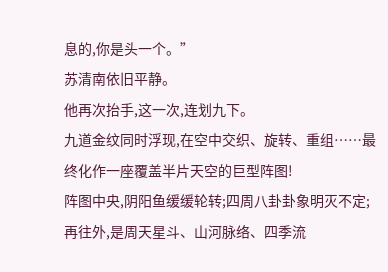息的,你是头一个。”
苏清南依旧平静。
他再次抬手,这一次,连划九下。
九道金纹同时浮现,在空中交织、旋转、重组……最终化作一座覆盖半片天空的巨型阵图!
阵图中央,阴阳鱼缓缓轮转;四周八卦卦象明灭不定;再往外,是周天星斗、山河脉络、四季流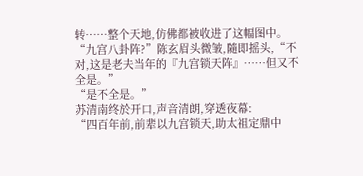转……整个天地,仿佛都被收进了这幅图中。
“九宫八卦阵?”陈玄眉头微皱,隨即摇头,“不对,这是老夫当年的『九宫锁天阵』……但又不全是。”
“是不全是。”
苏清南终於开口,声音清朗,穿透夜幕:
“四百年前,前辈以九宫锁天,助太祖定鼎中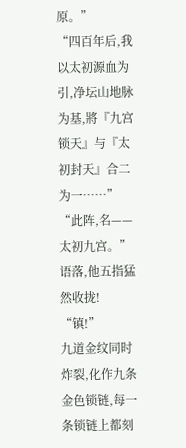原。”
“四百年后,我以太初源血为引,净坛山地脉为基,將『九宫锁天』与『太初封天』合二为一……”
“此阵,名——太初九宫。”
语落,他五指猛然收拢!
“镇!”
九道金纹同时炸裂,化作九条金色锁链,每一条锁链上都刻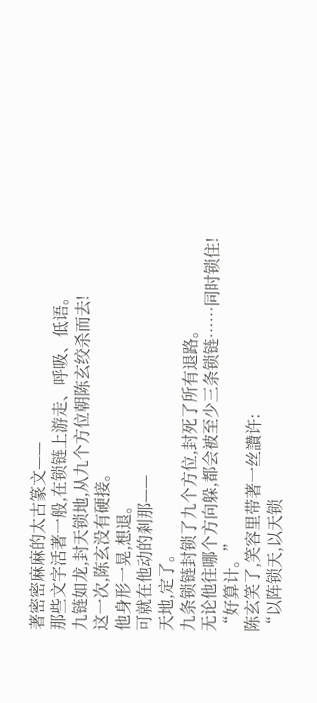著密密麻麻的太古篆文——
那些文字活著一般,在锁链上游走、呼吸、低语。
九链如龙,封天锁地,从九个方位朝陈玄绞杀而去!
这一次,陈玄没有硬接。
他身形一晃,想退。
可就在他动的剎那——
天地,定了。
九条锁链封锁了九个方位,封死了所有退路。
无论他往哪个方向躲,都会被至少三条锁链……同时锁住!
“好算计。”
陈玄笑了,笑容里带著一丝讚许:
“以阵锁天,以天锁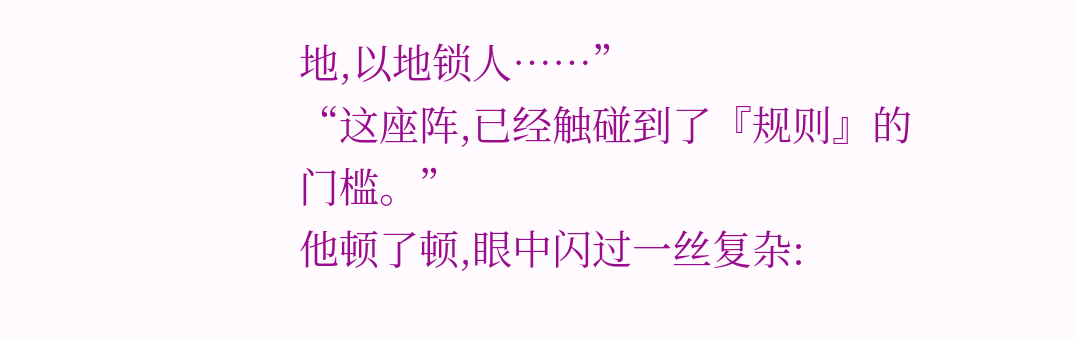地,以地锁人……”
“这座阵,已经触碰到了『规则』的门槛。”
他顿了顿,眼中闪过一丝复杂: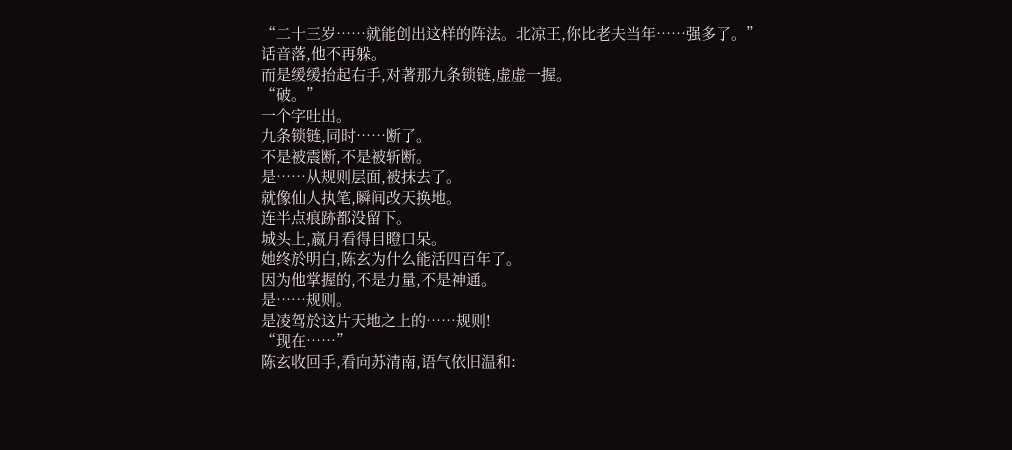“二十三岁……就能创出这样的阵法。北凉王,你比老夫当年……强多了。”
话音落,他不再躲。
而是缓缓抬起右手,对著那九条锁链,虚虚一握。
“破。”
一个字吐出。
九条锁链,同时……断了。
不是被震断,不是被斩断。
是……从规则层面,被抹去了。
就像仙人执笔,瞬间改天换地。
连半点痕跡都没留下。
城头上,嬴月看得目瞪口呆。
她终於明白,陈玄为什么能活四百年了。
因为他掌握的,不是力量,不是神通。
是……规则。
是凌驾於这片天地之上的……规则!
“现在……”
陈玄收回手,看向苏清南,语气依旧温和: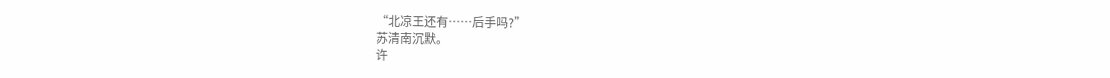“北凉王还有……后手吗?”
苏清南沉默。
许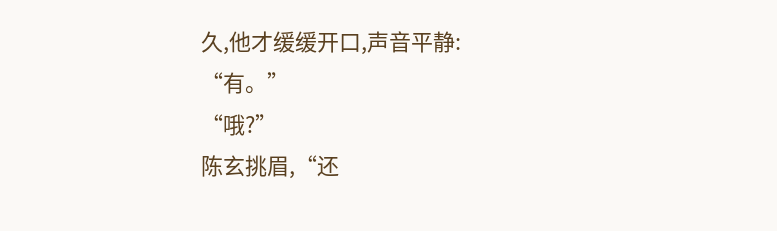久,他才缓缓开口,声音平静:
“有。”
“哦?”
陈玄挑眉,“还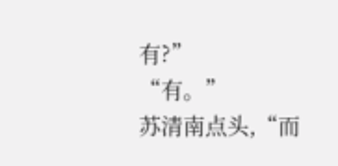有?”
“有。”
苏清南点头,“而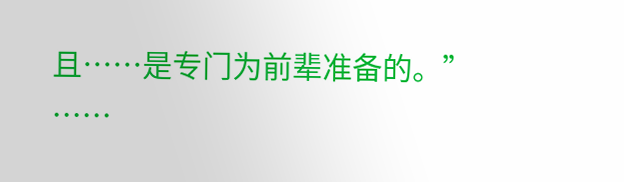且……是专门为前辈准备的。”
……